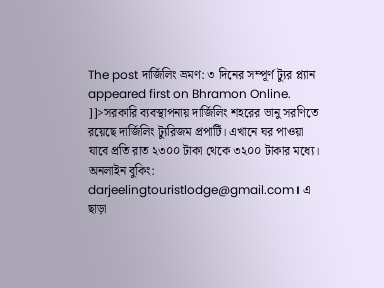The post দার্জিলিং ভ্রমণ: ৩ দিনের সম্পূর্ণ ট্যুর প্ল্যান appeared first on Bhramon Online.
]]>সরকারি ব্যবস্থাপনায় দার্জিলিং শহরের ভানু সরণিতে রয়েছে দার্জিলিং ট্যুরিজম প্রপার্টি। এখানে ঘর পাওয়া যাবে প্রতি রাত ২৩০০ টাকা থেকে ৩২০০ টাকার মধ্যে। অনলাইন বুকিং: darjeelingtouristlodge@gmail.com। এ ছাড়া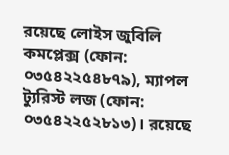রয়েছে লোইস জুবিলি কমপ্লেক্স (ফোন: ০৩৫৪২২৫৪৮৭৯), ম্যাপল ট্যুরিস্ট লজ (ফোন: ০৩৫৪২২৫২৮১৩)। রয়েছে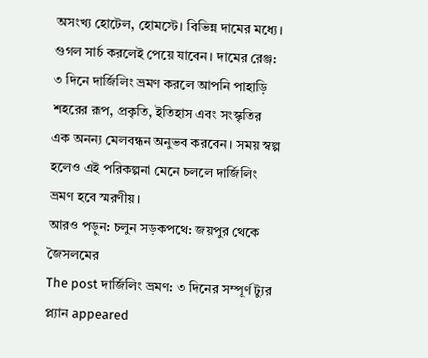অসংখ্য হোটেল, হোমস্টে। বিভিন্ন দামের মধ্যে। গুগল সার্চ করলেই পেয়ে যাবেন। দামের রেঞ্জ:
৩ দিনে দার্জিলিং ভ্রমণ করলে আপনি পাহাড়ি শহরের রূপ, প্রকৃতি, ইতিহাস এবং সংস্কৃতির এক অনন্য মেলবন্ধন অনুভব করবেন। সময় স্বল্প হলেও এই পরিকল্পনা মেনে চললে দার্জিলিং ভ্রমণ হবে স্মরণীয়।
আরও পড়ুন: চলুন সড়কপথে: জয়পুর থেকে জৈসলমের
The post দার্জিলিং ভ্রমণ: ৩ দিনের সম্পূর্ণ ট্যুর প্ল্যান appeared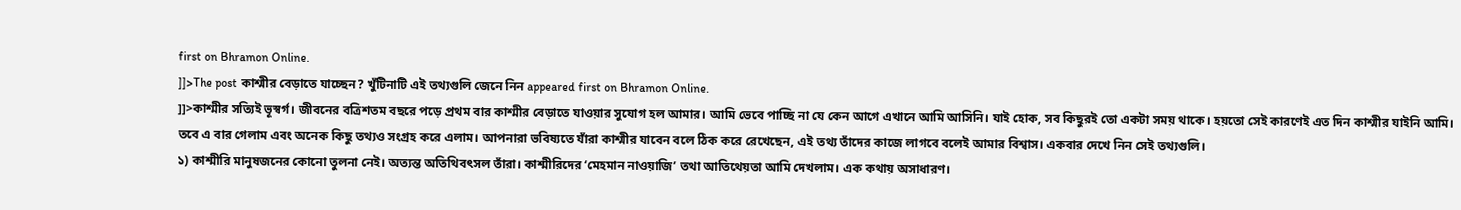first on Bhramon Online.
]]>The post কাশ্মীর বেড়াতে যাচ্ছেন? খুঁটিনাটি এই তথ্যগুলি জেনে নিন appeared first on Bhramon Online.
]]>কাশ্মীর সত্যিই ভূস্বর্গ। জীবনের বত্রিশতম বছরে পড়ে প্রথম বার কাশ্মীর বেড়াতে যাওয়ার সুযোগ হল আমার। আমি ভেবে পাচ্ছি না যে কেন আগে এখানে আমি আসিনি। যাই হোক, সব কিছুরই তো একটা সময় থাকে। হয়তো সেই কারণেই এত দিন কাশ্মীর যাইনি আমি।
তবে এ বার গেলাম এবং অনেক কিছু তথ্যও সংগ্রহ করে এলাম। আপনারা ভবিষ্যতে যাঁরা কাশ্মীর যাবেন বলে ঠিক করে রেখেছেন, এই তথ্য তাঁদের কাজে লাগবে বলেই আমার বিশ্বাস। একবার দেখে নিন সেই তথ্যগুলি।
১) কাশ্মীরি মানুষজনের কোনো তুলনা নেই। অত্যন্ত অতিথিবৎসল তাঁরা। কাশ্মীরিদের ‘মেহমান নাওয়াজি’ তথা আতিথেয়তা আমি দেখলাম। এক কথায় অসাধারণ।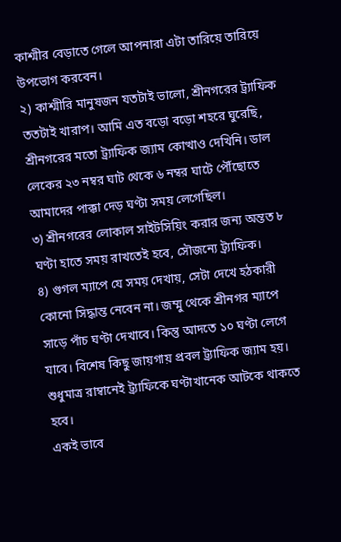কাশ্মীর বেড়াতে গেলে আপনারা এটা তারিয়ে তারিয়ে উপভোগ করবেন।
২) কাশ্মীরি মানুষজন যতটাই ভালো, শ্রীনগরের ট্র্যাফিক ততটাই খারাপ। আমি এত বড়ো বড়ো শহরে ঘুরেছি, শ্রীনগরের মতো ট্র্যাফিক জ্যাম কোত্থাও দেখিনি। ডাল লেকের ২৩ নম্বর ঘাট থেকে ৬ নম্বর ঘাটে পৌঁছোতে আমাদের পাক্কা দেড় ঘণ্টা সময় লেগেছিল।
৩) শ্রীনগরের লোকাল সাইটসিয়িং করার জন্য অন্তত ৮ ঘণ্টা হাতে সময় রাখতেই হবে, সৌজন্যে ট্র্যাফিক।
৪) গুগল ম্যাপে যে সময় দেখায়, সেটা দেখে হঠকারী কোনো সিদ্ধান্ত নেবেন না। জম্মু থেকে শ্রীনগর ম্যাপে সাড়ে পাঁচ ঘণ্টা দেখাবে। কিন্তু আদতে ১০ ঘণ্টা লেগে যাবে। বিশেষ কিছু জায়গায় প্রবল ট্র্যাফিক জ্যাম হয়। শুধুমাত্র রাম্বানেই ট্র্যাফিকে ঘণ্টাখানেক আটকে থাকতে হবে।
একই ভাবে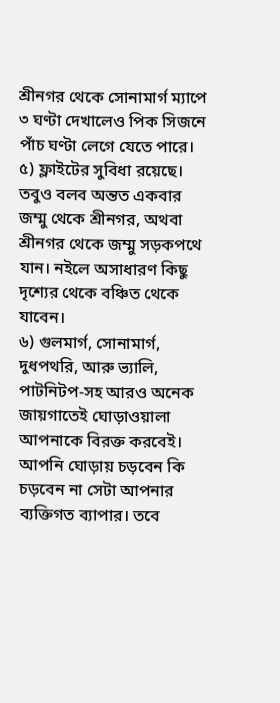শ্রীনগর থেকে সোনামার্গ ম্যাপে ৩ ঘণ্টা দেখালেও পিক সিজনে পাঁচ ঘণ্টা লেগে যেতে পারে।
৫) ফ্লাইটের সুবিধা রয়েছে। তবুও বলব অন্তত একবার জম্মু থেকে শ্রীনগর, অথবা শ্রীনগর থেকে জম্মু সড়কপথে যান। নইলে অসাধারণ কিছু দৃশ্যের থেকে বঞ্চিত থেকে যাবেন।
৬) গুলমার্গ, সোনামার্গ, দুধপথরি, আরু ভ্যালি, পাটনিটপ-সহ আরও অনেক জায়গাতেই ঘোড়াওয়ালা আপনাকে বিরক্ত করবেই। আপনি ঘোড়ায় চড়বেন কি চড়বেন না সেটা আপনার ব্যক্তিগত ব্যাপার। তবে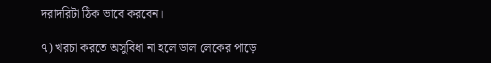দরাদরিটা ঠিক ভাবে করবেন।

৭) খরচা করতে অসুবিধা না হলে ডাল লেকের পাড়ে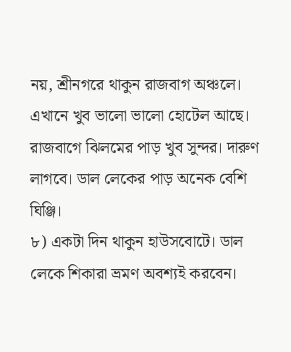নয়, শ্রীনগরে থাকুন রাজবাগ অঞ্চলে। এখানে খুব ভালো ভালো হোটেল আছে। রাজবাগে ঝিলমের পাড় খুব সুন্দর। দারুণ লাগবে। ডাল লেকের পাড় অনেক বেশি ঘিঞ্জি।
৮) একটা দিন থাকুন হাউসবোটে। ডাল লেকে শিকারা ভ্রমণ অবশ্যই করবেন।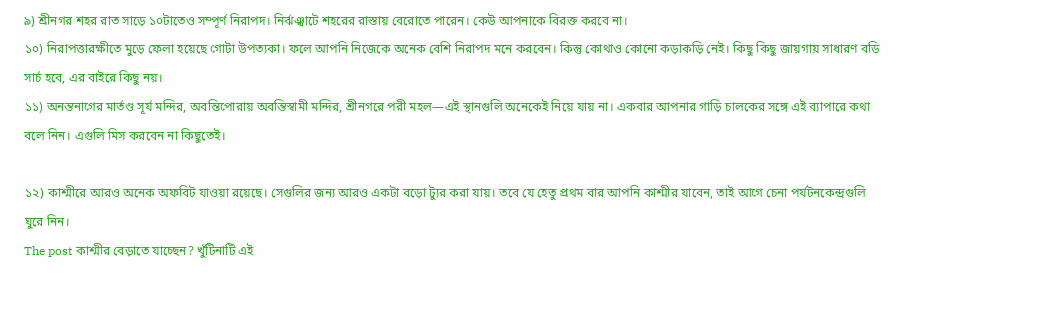৯) শ্রীনগর শহর রাত সাড়ে ১০টাতেও সম্পূর্ণ নিরাপদ। নির্ঝঞ্ঝাটে শহরের রাস্তায় বেরোতে পারেন। কেউ আপনাকে বিরক্ত করবে না।
১০) নিরাপত্তারক্ষীতে মুড়ে ফেলা হয়েছে গোটা উপত্যকা। ফলে আপনি নিজেকে অনেক বেশি নিরাপদ মনে করবেন। কিন্তু কোথাও কোনো কড়াকড়ি নেই। কিছু কিছু জায়গায় সাধারণ বডি সার্চ হবে, এর বাইরে কিছু নয়।
১১) অনন্তনাগের মার্তণ্ড সূর্য মন্দির, অবন্তিপোরায় অবন্তিস্বামী মন্দির, শ্রীনগরে পরী মহল—এই স্থানগুলি অনেকেই নিয়ে যায় না। একবার আপনার গাড়ি চালকের সঙ্গে এই ব্যাপারে কথা বলে নিন। এগুলি মিস করবেন না কিছুতেই।

১২) কাশ্মীরে আরও অনেক অফবিট যাওয়া রয়েছে। সেগুলির জন্য আরও একটা বড়ো ট্যুর করা যায়। তবে যে হেতু প্রথম বার আপনি কাশ্মীর যাবেন, তাই আগে চেনা পর্যটনকেন্দ্রগুলি ঘুরে নিন।
The post কাশ্মীর বেড়াতে যাচ্ছেন? খুঁটিনাটি এই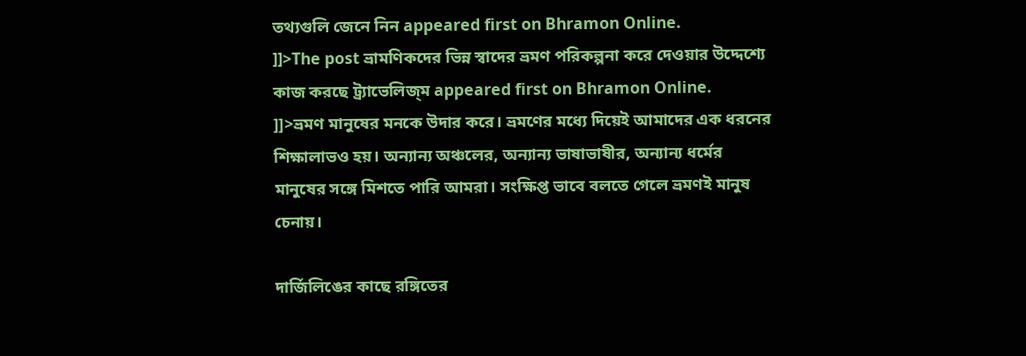তথ্যগুলি জেনে নিন appeared first on Bhramon Online.
]]>The post ভ্রামণিকদের ভিন্ন স্বাদের ভ্রমণ পরিকল্পনা করে দেওয়ার উদ্দেশ্যে কাজ করছে ট্র্যাভেলিজ্ম appeared first on Bhramon Online.
]]>ভ্রমণ মানুষের মনকে উদার করে। ভ্রমণের মধ্যে দিয়েই আমাদের এক ধরনের শিক্ষালাভও হয়। অন্যান্য অঞ্চলের, অন্যান্য ভাষাভাষীর, অন্যান্য ধর্মের মানুষের সঙ্গে মিশতে পারি আমরা। সংক্ষিপ্ত ভাবে বলতে গেলে ভ্রমণই মানুষ চেনায়।

দার্জিলিঙের কাছে রঙ্গিতের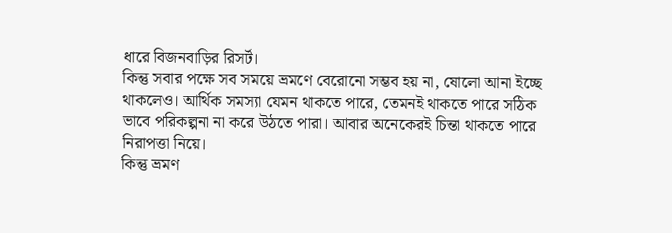ধারে বিজনবাড়ির রিসর্ট।
কিন্তু সবার পক্ষে সব সময়ে ভ্রমণে বেরোনো সম্ভব হয় না, ষোলো আনা ইচ্ছে থাকলেও। আর্থিক সমস্যা যেমন থাকতে পারে, তেমনই থাকতে পারে সঠিক ভাবে পরিকল্পনা না করে উঠতে পারা। আবার অনেকেরই চিন্তা থাকতে পারে নিরাপত্তা নিয়ে।
কিন্তু ভ্রমণ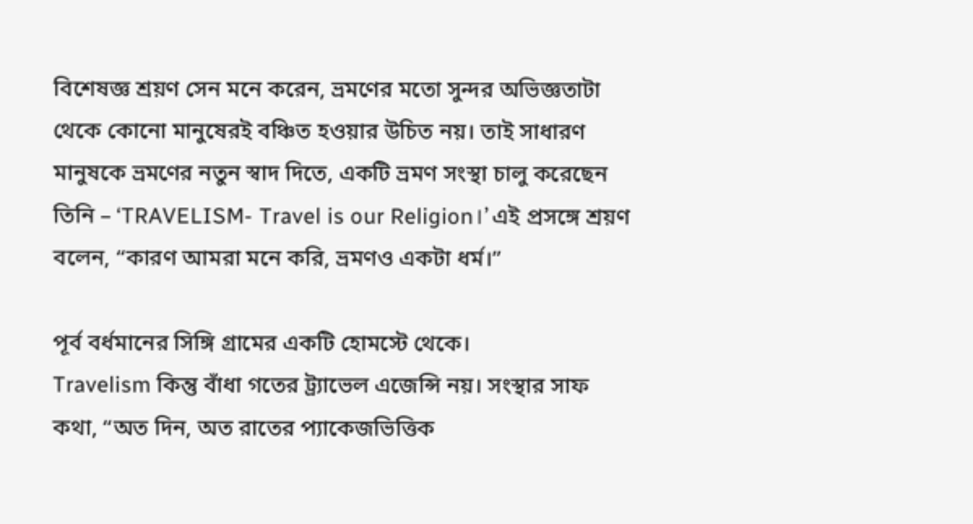বিশেষজ্ঞ শ্রয়ণ সেন মনে করেন, ভ্রমণের মতো সুন্দর অভিজ্ঞতাটা থেকে কোনো মানুষেরই বঞ্চিত হওয়ার উচিত নয়। তাই সাধারণ মানুষকে ভ্রমণের নতুন স্বাদ দিতে, একটি ভ্রমণ সংস্থা চালু করেছেন তিনি – ‘TRAVELISM- Travel is our Religion।’ এই প্রসঙ্গে শ্রয়ণ বলেন, “কারণ আমরা মনে করি, ভ্রমণও একটা ধর্ম।”

পূর্ব বর্ধমানের সিঙ্গি গ্রামের একটি হোমস্টে থেকে।
Travelism কিন্তু বাঁধা গতের ট্র্যাভেল এজেন্সি নয়। সংস্থার সাফ কথা, “অত দিন, অত রাতের প্যাকেজভিত্তিক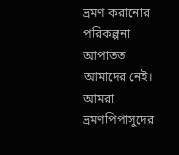ভ্রমণ করানোর পরিকল্পনা আপাতত আমাদের নেই। আমরা ভ্রমণপিপাসুদের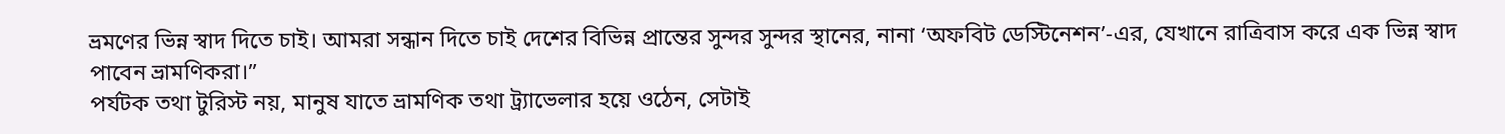ভ্রমণের ভিন্ন স্বাদ দিতে চাই। আমরা সন্ধান দিতে চাই দেশের বিভিন্ন প্রান্তের সুন্দর সুন্দর স্থানের, নানা ‘অফবিট ডেস্টিনেশন’-এর, যেখানে রাত্রিবাস করে এক ভিন্ন স্বাদ পাবেন ভ্রামণিকরা।”
পর্যটক তথা টুরিস্ট নয়, মানুষ যাতে ভ্রামণিক তথা ট্র্যাভেলার হয়ে ওঠেন, সেটাই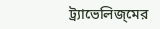ট্র্যাভেলিজ্মের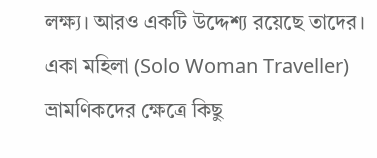লক্ষ্য। আরও একটি উদ্দেশ্য রয়েছে তাদের। একা মহিলা (Solo Woman Traveller) ভ্রামণিকদের ক্ষেত্রে কিছু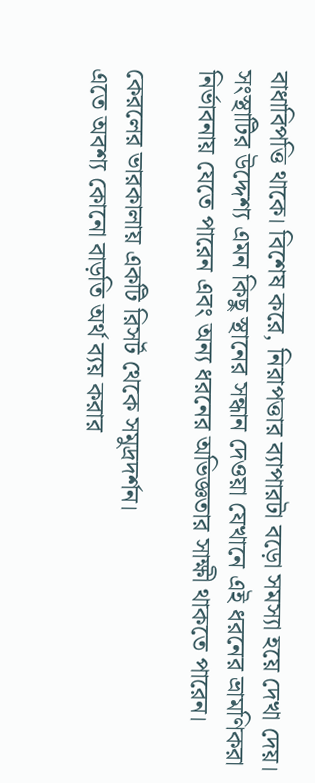বাধাবিপত্তি থাকে। বিশেষ করে, নিরাপত্তার ব্যাপারটা বড়ো সমস্যা হয়ে দেখা দেয়। সংস্থাটির উদ্দেশ্য এমন কিছু স্থানের সন্ধান দেওয়া যেখানে এই ধরনের ভ্রামণিকরা নির্ভাবনায় যেতে পারেন এবং অন্য ধরনের অভিজ্ঞতার সাক্ষী থাকতে পারেন।

কেরলের ভারকালায় একটি রিসর্ট থেকে সমুদ্রদর্শন।
এতে অবশ্য কোনো বাড়তি অর্থ ব্যয় করার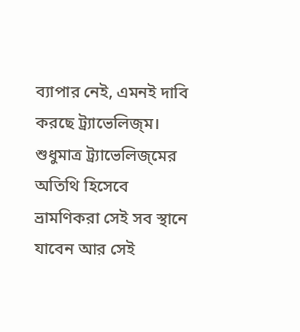ব্যাপার নেই, এমনই দাবি করছে ট্র্যাভেলিজ্ম। শুধুমাত্র ট্র্যাভেলিজ্মের অতিথি হিসেবে ভ্রামণিকরা সেই সব স্থানে যাবেন আর সেই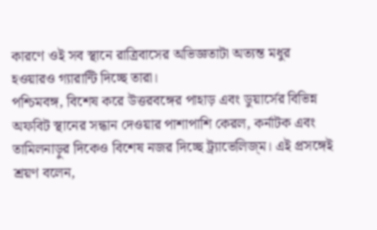কারণে ওই সব স্থানে রাত্রিবাসের অভিজ্ঞতাটা অত্যন্ত মধুর হওয়ারও গ্যারান্টি দিচ্ছে তারা।
পশ্চিমবঙ্গ, বিশেষ করে উত্তরবঙ্গের পাহাড় এবং ডুয়ার্সের বিভিন্ন অফবিট স্থানের সন্ধান দেওয়ার পাশাপাশি কেরল, কর্নাটক এবং তামিলনাড়ুর দিকেও বিশেষ নজর দিচ্ছে ট্র্যাভেলিজ্ম। এই প্রসঙ্গেই শ্রয়ণ বলেন,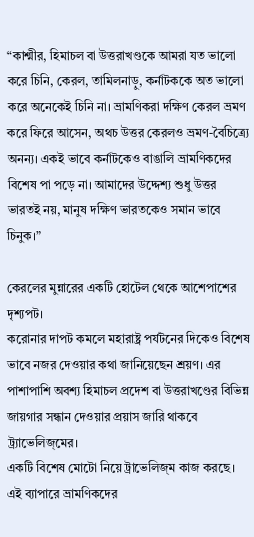“কাশ্মীর, হিমাচল বা উত্তরাখণ্ডকে আমরা যত ভালো করে চিনি, কেরল, তামিলনাড়ু, কর্নাটককে অত ভালো করে অনেকেই চিনি না। ভ্রামণিকরা দক্ষিণ কেরল ভ্রমণ করে ফিরে আসেন, অথচ উত্তর কেরলও ভ্রমণ-বৈচিত্র্যে অনন্য। একই ভাবে কর্নাটকেও বাঙালি ভ্রামণিকদের বিশেষ পা পড়ে না। আমাদের উদ্দেশ্য শুধু উত্তর ভারতই নয়, মানুষ দক্ষিণ ভারতকেও সমান ভাবে চিনুক।”

কেরলের মুন্নারের একটি হোটেল থেকে আশেপাশের দৃশ্যপট।
করোনার দাপট কমলে মহারাষ্ট্র পর্যটনের দিকেও বিশেষ ভাবে নজর দেওয়ার কথা জানিয়েছেন শ্রয়ণ। এর পাশাপাশি অবশ্য হিমাচল প্রদেশ বা উত্তরাখণ্ডের বিভিন্ন জায়গার সন্ধান দেওয়ার প্রয়াস জারি থাকবে ট্র্যাভেলিজ্মের।
একটি বিশেষ মোটো নিয়ে ট্রাভেলিজ্ম কাজ করছে। এই ব্যাপারে ভ্রামণিকদের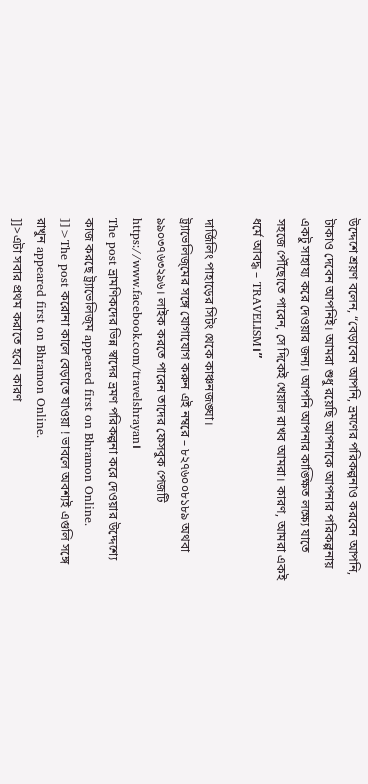উদ্দেশে শ্রয়ণ বলেন, “বেড়াবেন আপনি, ভ্রমণের পরিকল্পনাও করবেন আপনি, টাকাও দেবেন আপনিই। আমরা শুধু রয়েছি আপনাকে আপনার পরিকল্পনায় একটু সাহায্য করে দেওয়ার জন্য। আপনি আপনার কাঙ্ক্ষিত লক্ষ্যে যাতে সহজে পৌঁছোতে পারেন, সে দিকেই খেয়াল রাখব আমরা। কারণ, আমরা একই ধর্মে আবদ্ধ – TRAVELISM।”

দার্জিলিং পাহাড়ের সিটং থেকে কাঞ্চনজঙ্ঘা।
ট্র্যাভেলিজ্মের সঙ্গে যোগাযোগ করুন এই নম্বরে – ৮২৭৬০০৮১৮৯ অথবা ৯৯০৩৭৬৩২৯৬। লাইক করতে পারেন তাদের ফেসবুক পেজটি https://www.facebook.com/travelshrayan।
The post ভ্রামণিকদের ভিন্ন স্বাদের ভ্রমণ পরিকল্পনা করে দেওয়ার উদ্দেশ্যে কাজ করছে ট্র্যাভেলিজ্ম appeared first on Bhramon Online.
]]>The post করোনা কালে বেড়াতে যাওয়া ! ভাবলে অবশ্যই এগুলি সঙ্গে রাখুন appeared first on Bhramon Online.
]]>এটা সবার প্রথম করাতে হবে। কারণ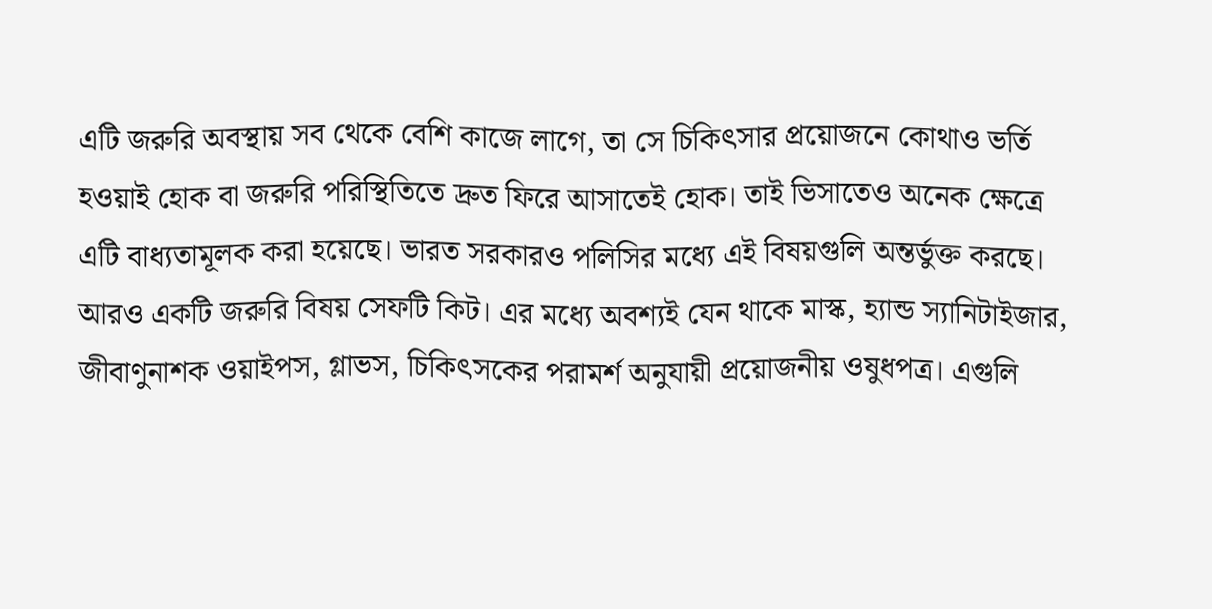এটি জরুরি অবস্থায় সব থেকে বেশি কাজে লাগে, তা সে চিকিৎসার প্রয়োজনে কোথাও ভর্তি হওয়াই হোক বা জরুরি পরিস্থিতিতে দ্রুত ফিরে আসাতেই হোক। তাই ভিসাতেও অনেক ক্ষেত্রে এটি বাধ্যতামূলক করা হয়েছে। ভারত সরকারও পলিসির মধ্যে এই বিষয়গুলি অন্তর্ভুক্ত করছে।
আরও একটি জরুরি বিষয় সেফটি কিট। এর মধ্যে অবশ্যই যেন থাকে মাস্ক, হ্যান্ড স্যানিটাইজার, জীবাণুনাশক ওয়াইপস, গ্লাভস, চিকিৎসকের পরামর্শ অনুযায়ী প্রয়োজনীয় ওষুধপত্র। এগুলি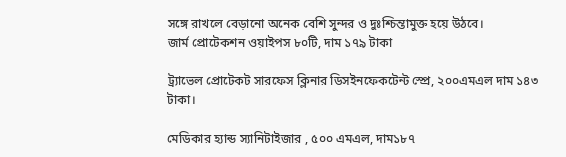সঙ্গে রাখলে বেড়ানো অনেক বেশি সুন্দর ও দুঃশ্চিন্তামুক্ত হয়ে উঠবে।
জার্ম প্রোটেকশন ওয়াইপস ৮০টি, দাম ১৭৯ টাকা

ট্র্যাভেল প্রোটেকট সারফেস ক্লিনার ডিসইনফেকটেন্ট স্প্রে, ২০০এমএল দাম ১৪৩ টাকা।

মেডিকার হ্যান্ড স্যানিটাইজার , ৫০০ এমএল, দাম১৮৭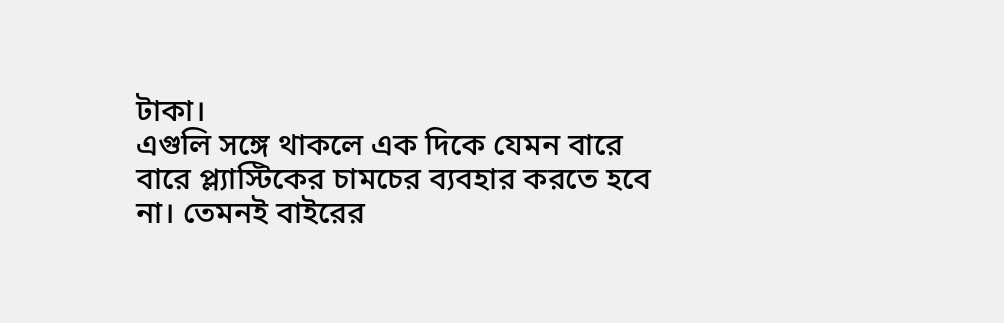টাকা।
এগুলি সঙ্গে থাকলে এক দিকে যেমন বারে বারে প্ল্যাস্টিকের চামচের ব্যবহার করতে হবে না। তেমনই বাইরের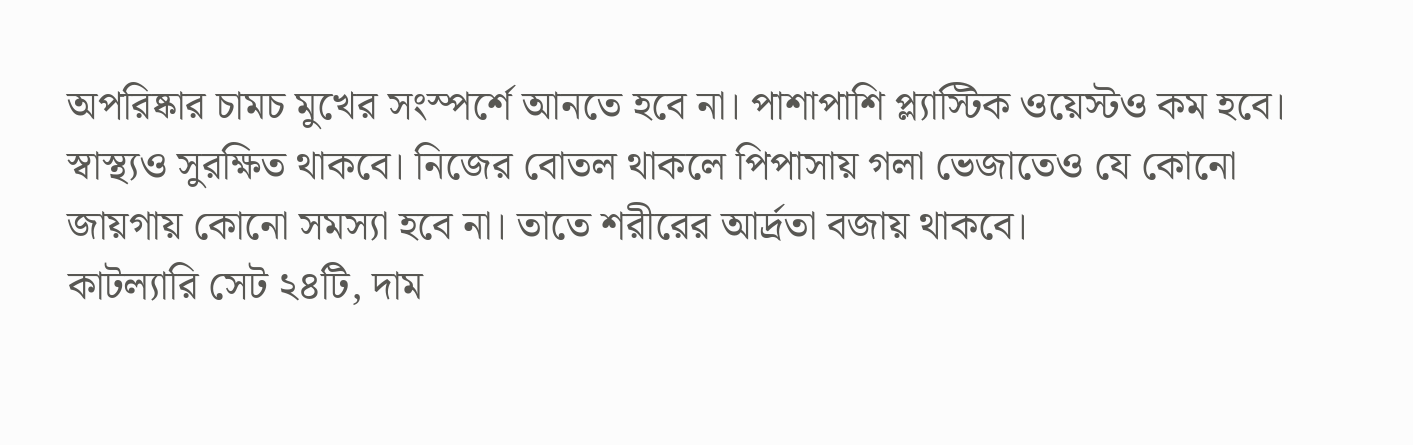অপরিষ্কার চামচ মুখের সংস্পর্শে আনতে হবে না। পাশাপাশি প্ল্যাস্টিক ওয়েস্টও কম হবে। স্বাস্থ্যও সুরক্ষিত থাকবে। নিজের বোতল থাকলে পিপাসায় গলা ভেজাতেও যে কোনো জায়গায় কোনো সমস্যা হবে না। তাতে শরীরের আর্দ্রতা বজায় থাকবে।
কাটল্যারি সেট ২৪টি, দাম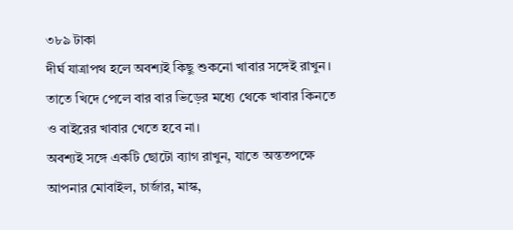৩৮৯ টাকা
দীর্ঘ যাত্রাপথ হলে অবশ্যই কিছু শুকনো খাবার সঙ্গেই রাখুন। তাতে খিদে পেলে বার বার ভিড়ের মধ্যে থেকে খাবার কিনতে ও বাইরের খাবার খেতে হবে না।
অবশ্যই সঙ্গে একটি ছোটো ব্যাগ রাখুন, যাতে অন্ততপক্ষে আপনার মোবাইল, চার্জার, মাস্ক,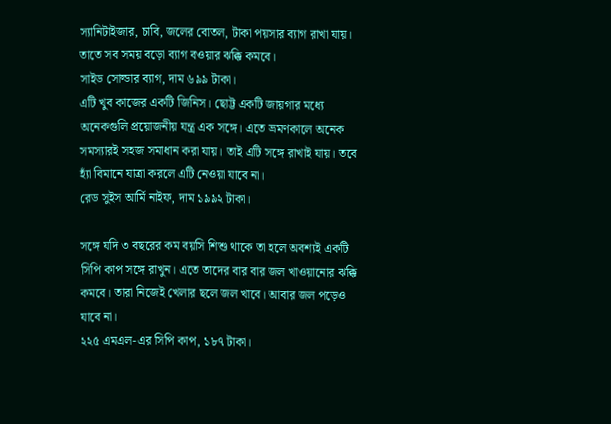স্যানিটাইজার, চাবি, জলের বোতল, টাকা পয়সার ব্যাগ রাখা যায়। তাতে সব সময় বড়ো ব্যাগ বওয়ার ঝক্কি কমবে।
সাইড সোল্ডার ব্যাগ, দাম ৬৯৯ টাকা।
এটি খুব কাজের একটি জিনিস। ছোট্ট একটি জায়গার মধ্যে অনেকগুলি প্রয়োজনীয় যন্ত্র এক সঙ্গে। এতে ভ্রমণকালে অনেক সমস্যারই সহজ সমাধান করা যায়। তাই এটি সঙ্গে রাখাই যায়। তবে হ্যাঁ বিমানে যাত্রা করলে এটি নেওয়া যাবে না।
রেড সুইস আর্মি নাইফ, দাম ১৯৯২ টাকা।

সঙ্গে যদি ৩ বছরের কম বয়সি শিশু থাকে তা হলে অবশ্যই একটি সিপি কাপ সঙ্গে রাখুন। এতে তাদের বার বার জল খাওয়ানোর ঝক্কি কমবে। তারা নিজেই খেলার ছলে জল খাবে। আবার জল পড়েও যাবে না।
২২৫ এমএল-এর সিপি কাপ, ১৮৭ টাকা।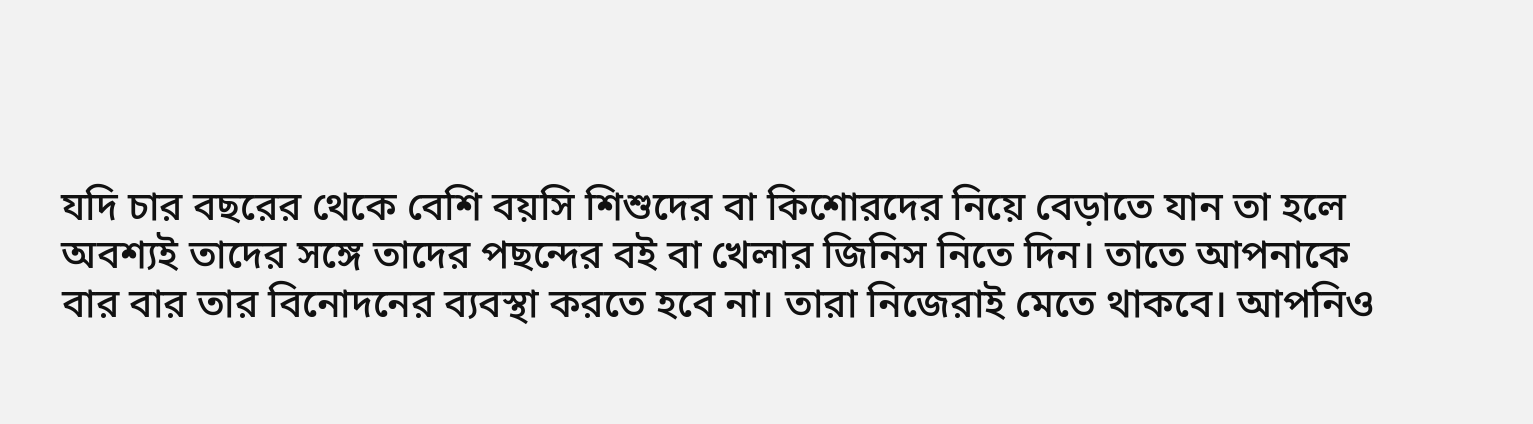যদি চার বছরের থেকে বেশি বয়সি শিশুদের বা কিশোরদের নিয়ে বেড়াতে যান তা হলে অবশ্যই তাদের সঙ্গে তাদের পছন্দের বই বা খেলার জিনিস নিতে দিন। তাতে আপনাকে বার বার তার বিনোদনের ব্যবস্থা করতে হবে না। তারা নিজেরাই মেতে থাকবে। আপনিও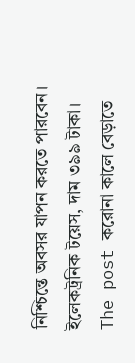নিশ্চিন্তে অবসর যাপন করতে পারবেন।
ইলেকট্রনিক টয়েস, দাম ৩৯৯ টাকা।
The post করোনা কালে বেড়াতে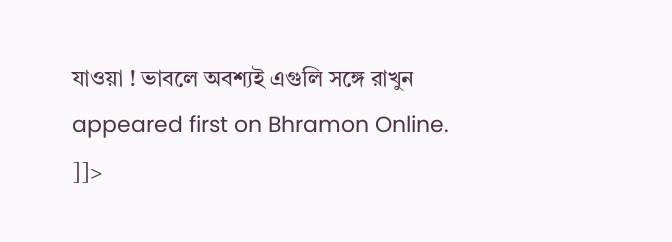যাওয়া ! ভাবলে অবশ্যই এগুলি সঙ্গে রাখুন appeared first on Bhramon Online.
]]>